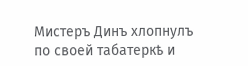Мистеръ Динъ хлопнулъ по своей табатеркѣ и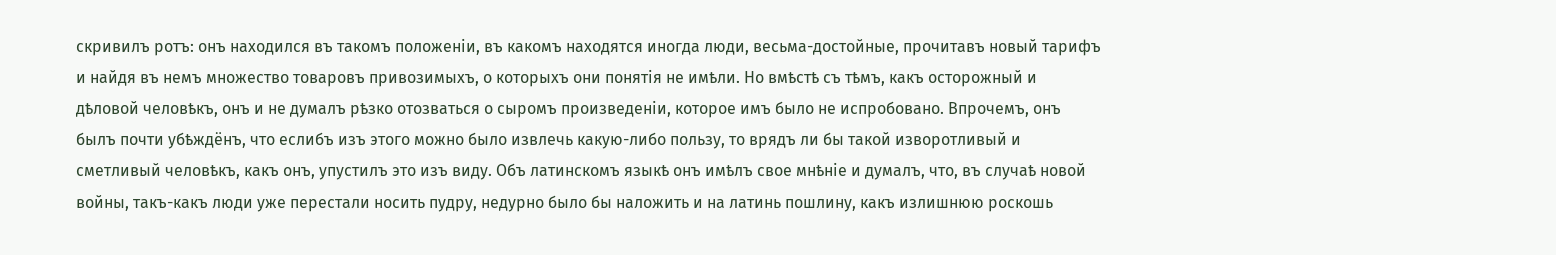скривилъ ротъ: онъ находился въ такомъ положеніи, въ какомъ находятся иногда люди, весьма-достойные, прочитавъ новый тарифъ и найдя въ немъ множество товаровъ привозимыхъ, о которыхъ они понятія не имѣли. Но вмѣстѣ съ тѣмъ, какъ осторожный и дѣловой человѣкъ, онъ и не думалъ рѣзко отозваться о сыромъ произведеніи, которое имъ было не испробовано. Впрочемъ, онъ былъ почти убѣждёнъ, что еслибъ изъ этого можно было извлечь какую-либо пользу, то врядъ ли бы такой изворотливый и сметливый человѣкъ, какъ онъ, упустилъ это изъ виду. Объ латинскомъ языкѣ онъ имѣлъ свое мнѣніе и думалъ, что, въ случаѣ новой войны, такъ-какъ люди уже перестали носить пудру, недурно было бы наложить и на латинь пошлину, какъ излишнюю роскошь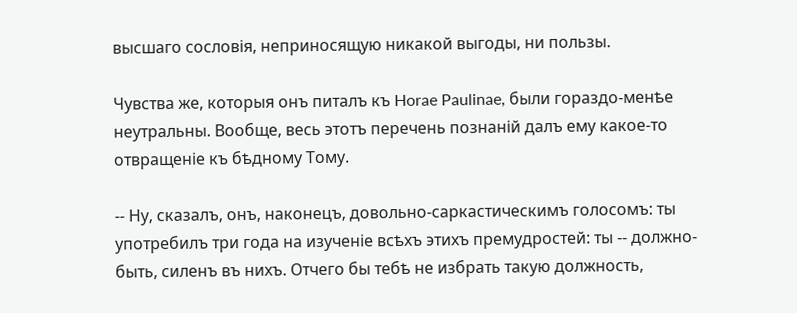высшаго сословія, неприносящую никакой выгоды, ни пользы.

Чувства же, которыя онъ питалъ къ Horae Paulinae, были гораздо-менѣе неутральны. Вообще, весь этотъ перечень познаній далъ ему какое-то отвращеніе къ бѣдному Тому.

-- Ну, сказалъ, онъ, наконецъ, довольно-саркастическимъ голосомъ: ты употребилъ три года на изученіе всѣхъ этихъ премудростей: ты -- должно-быть, силенъ въ нихъ. Отчего бы тебѣ не избрать такую должность,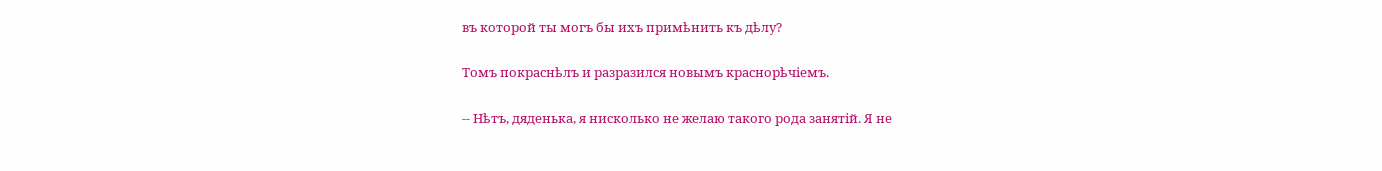въ которой ты могъ бы ихъ примѣнить къ дѣлу?

Томъ покраснѣлъ и разразился новымъ краснорѣчіемъ.

-- Нѣтъ, дяденька, я нисколько не желаю такого рода занятій. Я не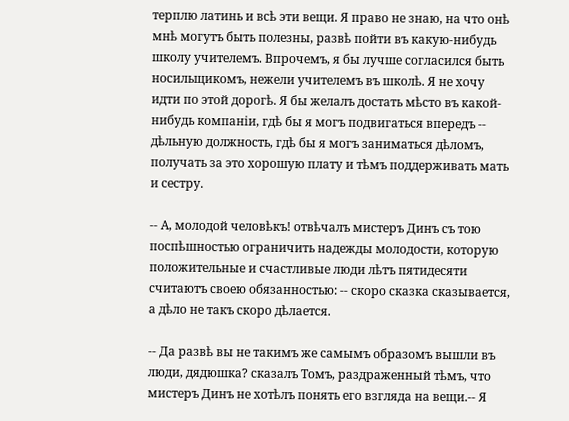терплю латинь и всѣ эти вещи. Я право не знаю, на что онѣ мнѣ могутъ быть полезны, развѣ пойти въ какую-нибудь школу учителемъ. Впрочемъ, я бы лучше согласился быть носильщикомъ, нежели учителемъ въ школѣ. Я не хочу идти по этой дорогѣ. Я бы желалъ достать мѣсто въ какой-нибудь компаніи, гдѣ бы я могъ подвигаться впередъ -- дѣльную должность, гдѣ бы я могъ заниматься дѣломъ, получать за это хорошую плату и тѣмъ поддерживать мать и сестру.

-- А, молодой человѣкъ! отвѣчалъ мистеръ Динъ съ тою поспѣшностью ограничить надежды молодости, которую положительные и счастливые люди лѣтъ пятидесяти считаютъ своею обязанностью: -- скоро сказка сказывается, а дѣло не такъ скоро дѣлается.

-- Да развѣ вы не такимъ же самымъ образомъ вышли въ люди, дядюшка? сказалъ Томъ, раздраженный тѣмъ, что мистеръ Динъ не хотѣлъ понять его взгляда на вещи.-- Я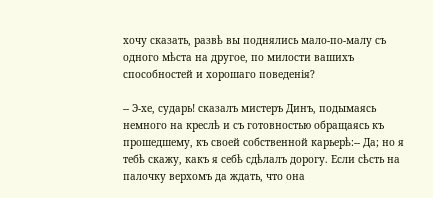хочу сказать, развѣ вы поднялись мало-по-малу съ одного мѣста на другое, по милости вашихъ способностей и хорошаго поведенія?

-- Э-хе, сударь! сказалъ мистеръ Динъ, подымаясь немного на креслѣ и съ готовностью обращаясь къ прошедшему, къ своей собственной карьерѣ:-- Да; но я тебѣ скажу, какъ я себѣ сдѣлалъ дорогу. Если сѣсть на палочку верхомъ да ждать, что она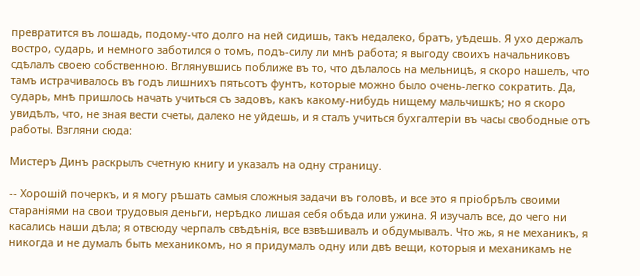превратится въ лошадь, подому-что долго на ней сидишь, такъ недалеко, братъ, уѣдешь. Я ухо держалъ востро, сударь, и немного заботился о томъ, подъ-силу ли мнѣ работа; я выгоду своихъ начальниковъ сдѣлалъ своею собственною. Вглянувшись поближе въ то, что дѣлалось на мельницѣ, я скоро нашелъ, что тамъ истрачивалось въ годъ лишнихъ пятьсотъ фунтъ, которые можно было очень-легко сократить. Да, сударь, мнѣ пришлось начать учиться съ задовъ, какъ какому-нибудь нищему мальчишкѣ; но я скоро увидѣлъ, что, не зная вести счеты, далеко не уйдешь, и я сталъ учиться бухгалтеріи въ часы свободные отъ работы. Взгляни сюда:

Мистеръ Динъ раскрылъ счетную книгу и указалъ на одну страницу.

-- Хорошій почеркъ, и я могу рѣшать самыя сложныя задачи въ головѣ, и все это я пріобрѣлъ своими стараніями на свои трудовыя деньги, нерѣдко лишая себя обѣда или ужина. Я изучалъ все, до чего ни касались наши дѣла; я отвсюду черпалъ свѣдѣнія, все взвѣшивалъ и обдумывалъ. Что жь, я не механикъ, я никогда и не думалъ быть механикомъ, но я придумалъ одну или двѣ вещи, которыя и механикамъ не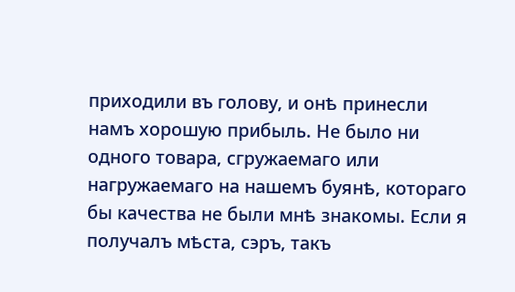приходили въ голову, и онѣ принесли намъ хорошую прибыль. Не было ни одного товара, сгружаемаго или нагружаемаго на нашемъ буянѣ, котораго бы качества не были мнѣ знакомы. Если я получалъ мѣста, сэръ, такъ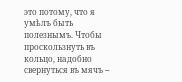это потому, что я умѣлъ быть полезнымъ. Чтобы проскользнуть въ кольцо, надобно свернуться въ мячъ --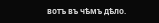вотъ въ чѣмъ дѣло.